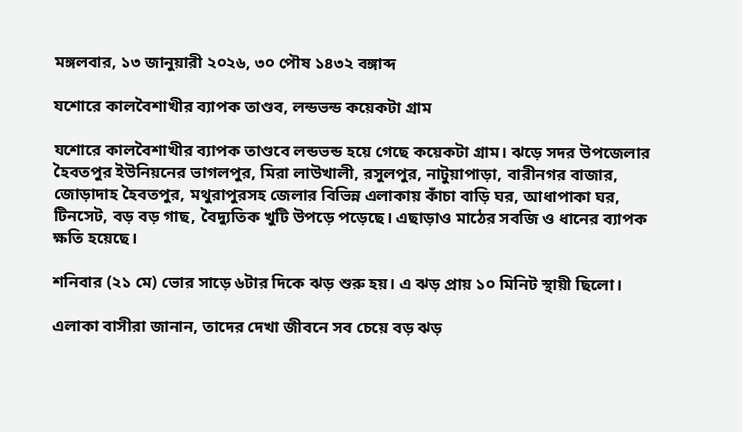মঙ্গলবার, ১৩ জানুয়ারী ২০২৬, ৩০ পৌষ ১৪৩২ বঙ্গাব্দ

যশোরে কালবৈশাখীর ব্যাপক তাণ্ডব, লন্ডভন্ড কয়েকটা গ্রাম

যশোরে কালবৈশাখীর ব্যাপক তাণ্ডবে লন্ডভন্ড হয়ে গেছে কয়েকটা গ্রাম। ঝড়ে সদর উপজেলার হৈবতপুর ইউনিয়নের ভাগলপুর, মিরা লাউখালী, রসুলপুর, নাটুয়াপাড়া, বারীনগর বাজার, জোড়াদাহ হৈবতপুর, মথুরাপুরসহ জেলার বিভিন্ন এলাকায় কাঁচা বাড়ি ঘর, আধাপাকা ঘর, টিনসেট, বড় বড় গাছ, বৈদ্যুতিক খুটি উপড়ে পড়েছে। এছাড়াও মাঠের সবজি ও ধানের ব্যাপক ক্ষতি হয়েছে।

শনিবার (২১ মে) ভোর সাড়ে ৬টার দিকে ঝড় শুরু হয়। এ ঝড় প্রায় ১০ মিনিট স্থায়ী ছিলো।

এলাকা বাসীরা জানান, তাদের দেখা জীবনে সব চেয়ে বড় ঝড়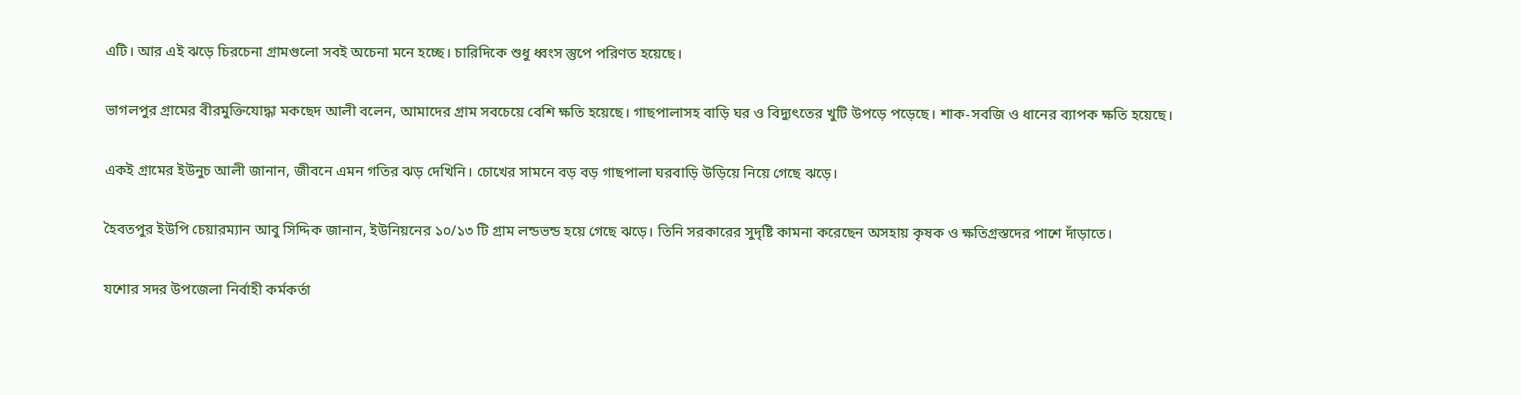এটি। আর এই ঝড়ে চিরচেনা গ্রামগুলো সবই অচেনা মনে হচ্ছে। চারিদিকে শুধু ধ্বংস স্তুপে পরিণত হয়েছে।

ভাগলপুর গ্রামের বীরমুক্তিযোদ্ধা মকছেদ আলী বলেন, আমাদের গ্রাম সবচেয়ে বেশি ক্ষতি হয়েছে। গাছপালাসহ বাড়ি ঘর ও বিদ্যুৎতের খুটি উপড়ে পড়েছে। শাক-সবজি ও ধানের ব্যাপক ক্ষতি হয়েছে।

একই গ্রামের ইউনুচ আলী জানান, জীবনে এমন গতির ঝড় দেখিনি। চোখের সামনে বড় বড় গাছপালা ঘরবাড়ি উড়িয়ে নিয়ে গেছে ঝড়ে।

হৈবতপুর ইউপি চেয়ারম্যান আবু সিদ্দিক জানান, ইউনিয়নের ১০/১৩ টি গ্রাম লন্ডভন্ড হয়ে গেছে ঝড়ে। তিনি সরকারের সুদৃষ্টি কামনা করেছেন অসহায় কৃষক ও ক্ষতিগ্রস্তদের পাশে দাঁড়াতে।

যশোর সদর উপজেলা নির্বাহী কর্মকর্তা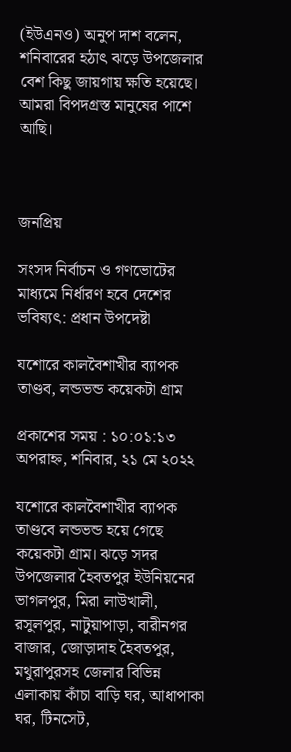(ইউএনও) অনুপ দাশ বলেন, শনিবারের হঠাৎ ঝড়ে উপজেলার বেশ কিছু জায়গায় ক্ষতি হয়েছে। আমরা বিপদগ্রস্ত মানুষের পাশে আছি।



জনপ্রিয়

সংসদ নির্বাচন ও গণভোটের মাধ্যমে নির্ধারণ হবে দেশের ভবিষ্যৎ: প্রধান উপদেষ্টা

যশোরে কালবৈশাখীর ব্যাপক তাণ্ডব, লন্ডভন্ড কয়েকটা গ্রাম

প্রকাশের সময় : ১০:০১:১৩ অপরাহ্ন, শনিবার, ২১ মে ২০২২

যশোরে কালবৈশাখীর ব্যাপক তাণ্ডবে লন্ডভন্ড হয়ে গেছে কয়েকটা গ্রাম। ঝড়ে সদর উপজেলার হৈবতপুর ইউনিয়নের ভাগলপুর, মিরা লাউখালী, রসুলপুর, নাটুয়াপাড়া, বারীনগর বাজার, জোড়াদাহ হৈবতপুর, মথুরাপুরসহ জেলার বিভিন্ন এলাকায় কাঁচা বাড়ি ঘর, আধাপাকা ঘর, টিনসেট,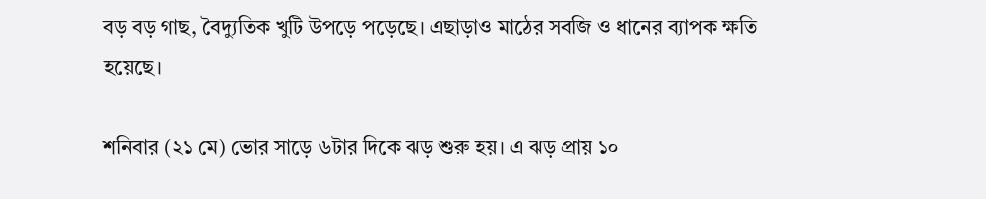বড় বড় গাছ, বৈদ্যুতিক খুটি উপড়ে পড়েছে। এছাড়াও মাঠের সবজি ও ধানের ব্যাপক ক্ষতি হয়েছে।

শনিবার (২১ মে) ভোর সাড়ে ৬টার দিকে ঝড় শুরু হয়। এ ঝড় প্রায় ১০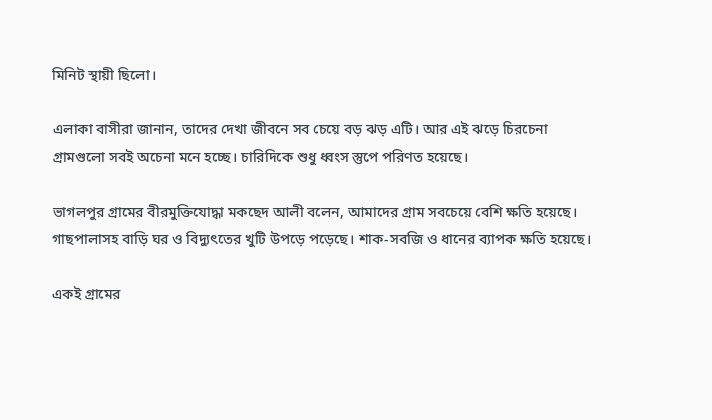মিনিট স্থায়ী ছিলো।

এলাকা বাসীরা জানান, তাদের দেখা জীবনে সব চেয়ে বড় ঝড় এটি। আর এই ঝড়ে চিরচেনা গ্রামগুলো সবই অচেনা মনে হচ্ছে। চারিদিকে শুধু ধ্বংস স্তুপে পরিণত হয়েছে।

ভাগলপুর গ্রামের বীরমুক্তিযোদ্ধা মকছেদ আলী বলেন, আমাদের গ্রাম সবচেয়ে বেশি ক্ষতি হয়েছে। গাছপালাসহ বাড়ি ঘর ও বিদ্যুৎতের খুটি উপড়ে পড়েছে। শাক-সবজি ও ধানের ব্যাপক ক্ষতি হয়েছে।

একই গ্রামের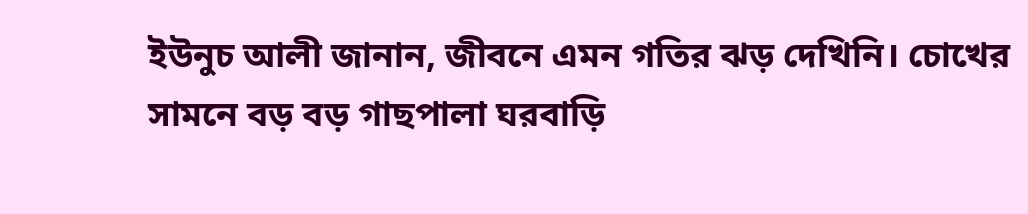ইউনুচ আলী জানান, জীবনে এমন গতির ঝড় দেখিনি। চোখের সামনে বড় বড় গাছপালা ঘরবাড়ি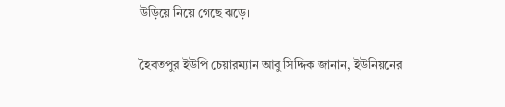উড়িয়ে নিয়ে গেছে ঝড়ে।

হৈবতপুর ইউপি চেয়ারম্যান আবু সিদ্দিক জানান, ইউনিয়নের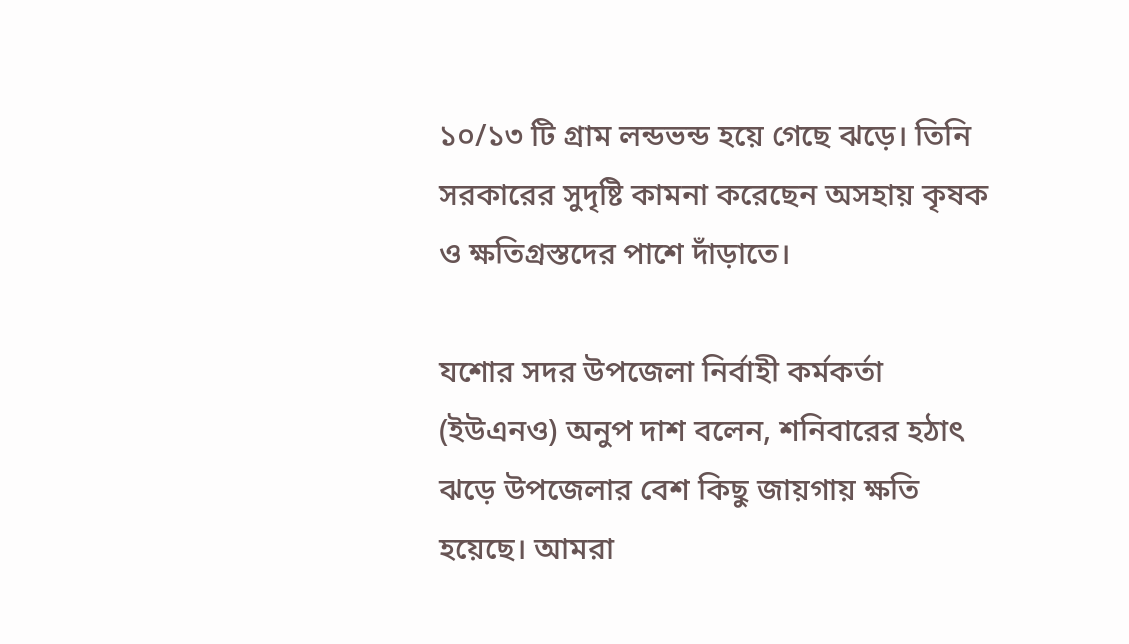১০/১৩ টি গ্রাম লন্ডভন্ড হয়ে গেছে ঝড়ে। তিনি সরকারের সুদৃষ্টি কামনা করেছেন অসহায় কৃষক ও ক্ষতিগ্রস্তদের পাশে দাঁড়াতে।

যশোর সদর উপজেলা নির্বাহী কর্মকর্তা (ইউএনও) অনুপ দাশ বলেন, শনিবারের হঠাৎ ঝড়ে উপজেলার বেশ কিছু জায়গায় ক্ষতি হয়েছে। আমরা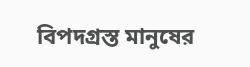বিপদগ্রস্ত মানুষের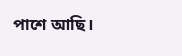পাশে আছি।